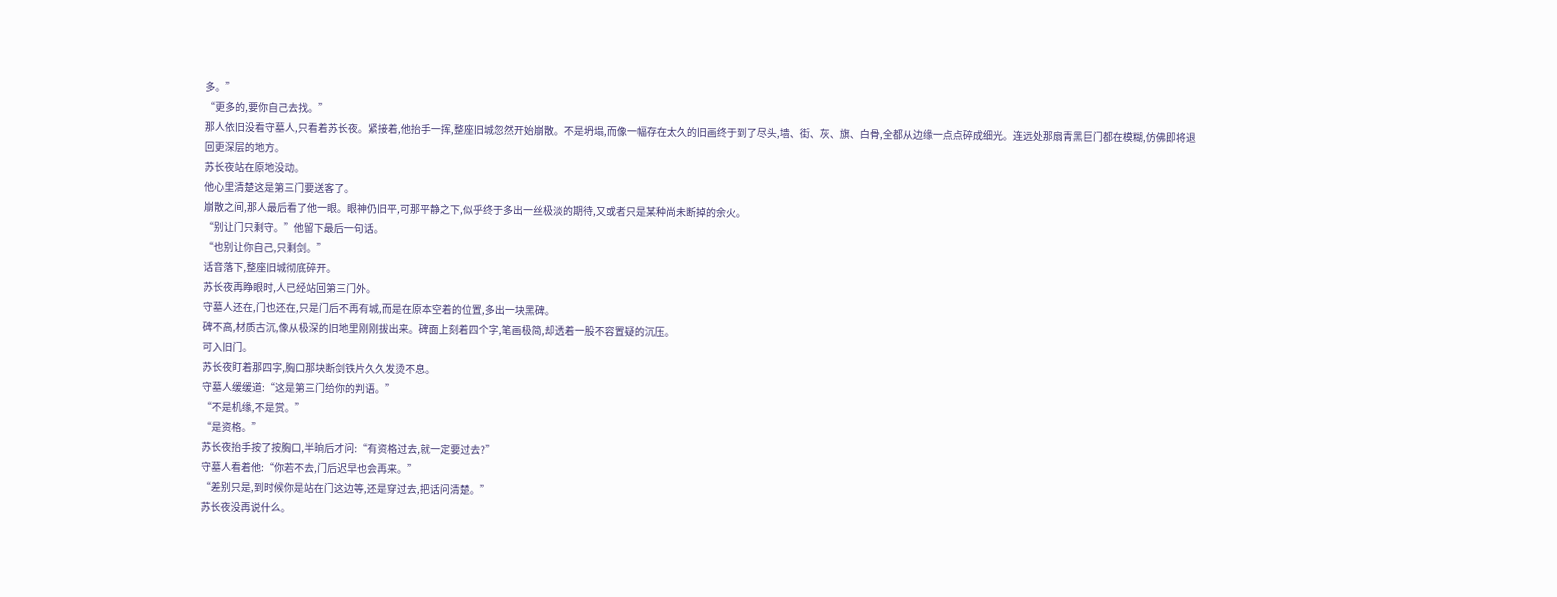多。”
“更多的,要你自己去找。”
那人依旧没看守墓人,只看着苏长夜。紧接着,他抬手一挥,整座旧城忽然开始崩散。不是坍塌,而像一幅存在太久的旧画终于到了尽头,墙、街、灰、旗、白骨,全都从边缘一点点碎成细光。连远处那扇青黑巨门都在模糊,仿佛即将退回更深层的地方。
苏长夜站在原地没动。
他心里清楚这是第三门要送客了。
崩散之间,那人最后看了他一眼。眼神仍旧平,可那平静之下,似乎终于多出一丝极淡的期待,又或者只是某种尚未断掉的余火。
“别让门只剩守。”他留下最后一句话。
“也别让你自己,只剩剑。”
话音落下,整座旧城彻底碎开。
苏长夜再睁眼时,人已经站回第三门外。
守墓人还在,门也还在,只是门后不再有城,而是在原本空着的位置,多出一块黑碑。
碑不高,材质古沉,像从极深的旧地里刚刚拔出来。碑面上刻着四个字,笔画极简,却透着一股不容置疑的沉压。
可入旧门。
苏长夜盯着那四字,胸口那块断剑铁片久久发烫不息。
守墓人缓缓道:“这是第三门给你的判语。”
“不是机缘,不是赏。”
“是资格。”
苏长夜抬手按了按胸口,半晌后才问:“有资格过去,就一定要过去?”
守墓人看着他:“你若不去,门后迟早也会再来。”
“差别只是,到时候你是站在门这边等,还是穿过去,把话问清楚。”
苏长夜没再说什么。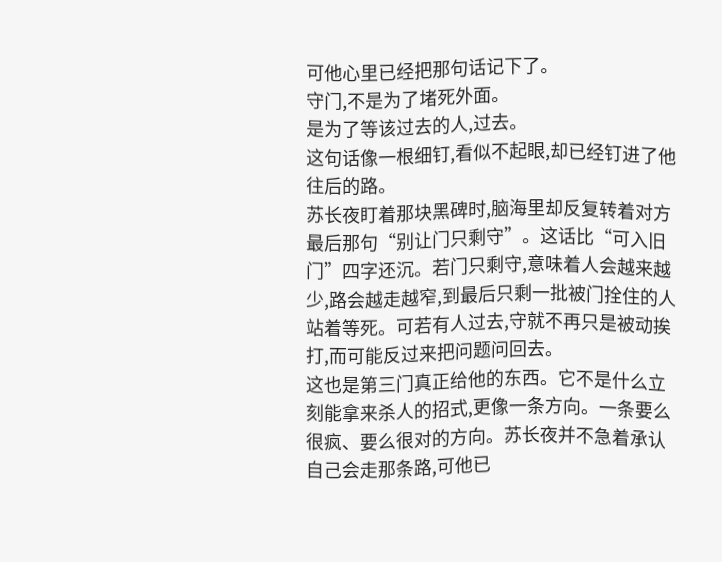可他心里已经把那句话记下了。
守门,不是为了堵死外面。
是为了等该过去的人,过去。
这句话像一根细钉,看似不起眼,却已经钉进了他往后的路。
苏长夜盯着那块黑碑时,脑海里却反复转着对方最后那句“别让门只剩守”。这话比“可入旧门”四字还沉。若门只剩守,意味着人会越来越少,路会越走越窄,到最后只剩一批被门拴住的人站着等死。可若有人过去,守就不再只是被动挨打,而可能反过来把问题问回去。
这也是第三门真正给他的东西。它不是什么立刻能拿来杀人的招式,更像一条方向。一条要么很疯、要么很对的方向。苏长夜并不急着承认自己会走那条路,可他已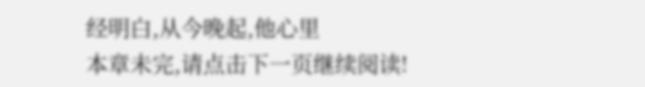经明白,从今晚起,他心里
本章未完,请点击下一页继续阅读!